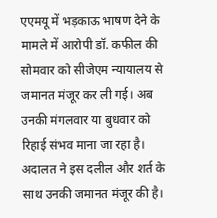एएमयू में भड़काऊ भाषण देने के मामले में आरोपी डॉ. कफील की सोमवार को सीजेएम न्यायालय से जमानत मंजूर कर ली गई। अब उनकी मंगलवार या बुधवार को रिहाई संभव माना जा रहा है। अदालत ने इस दलील और शर्त के साथ उनकी जमानत मंजूर की है।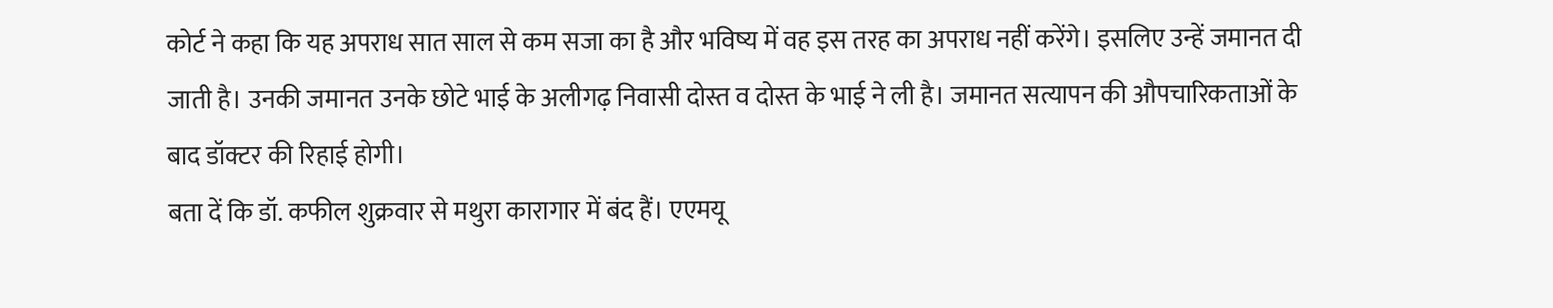कोर्ट ने कहा कि यह अपराध सात साल से कम सजा का है और भविष्य में वह इस तरह का अपराध नहीं करेंगे। इसलिए उन्हें जमानत दी जाती है। उनकी जमानत उनके छोटे भाई के अलीगढ़ निवासी दोस्त व दोस्त के भाई ने ली है। जमानत सत्यापन की औपचारिकताओं के बाद डॉक्टर की रिहाई होगी।
बता दें कि डॉ. कफील शुक्रवार से मथुरा कारागार में बंद हैं। एएमयू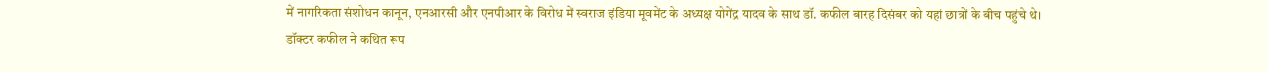में नागरिकता संशोधन कानून, एनआरसी और एनपीआर के विरोध में स्वराज इंडिया मूवमेंट के अध्यक्ष योगेंद्र यादव के साथ डॉ. कफील बारह दिसंबर को यहां छात्रों के बीच पहुंचे थे। डॉक्टर कफील ने कथित रूप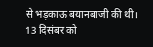से भड़काऊ बयानबाजी की थी।
13 दिसंबर को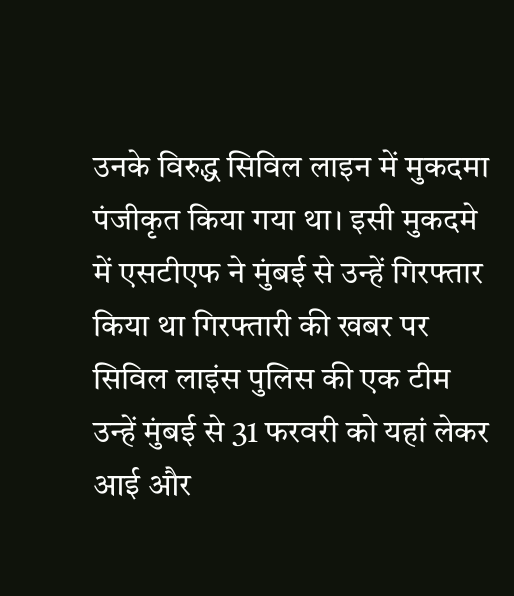उनके विरुद्ध सिविल लाइन में मुकदमा पंजीकृत किया गया था। इसी मुकदमे में एसटीएफ ने मुंबई से उन्हें गिरफ्तार किया था गिरफ्तारी की खबर पर सिविल लाइंस पुलिस की एक टीम उन्हें मुंबई से 31 फरवरी को यहां लेकर आई और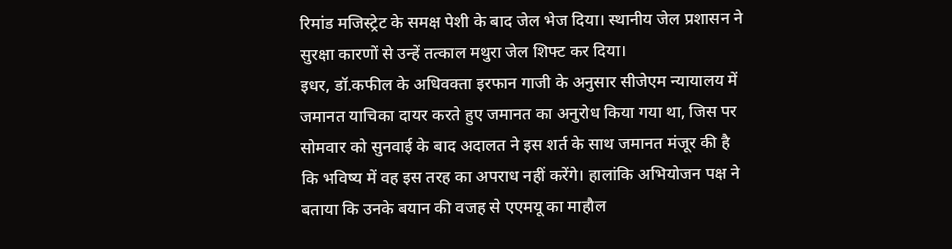रिमांड मजिस्ट्रेट के समक्ष पेशी के बाद जेल भेज दिया। स्थानीय जेल प्रशासन ने सुरक्षा कारणों से उन्हें तत्काल मथुरा जेल शिफ्ट कर दिया।
इधर, डॉ.कफील के अधिवक्ता इरफान गाजी के अनुसार सीजेएम न्यायालय में जमानत याचिका दायर करते हुए जमानत का अनुरोध किया गया था, जिस पर सोमवार को सुनवाई के बाद अदालत ने इस शर्त के साथ जमानत मंजूर की है कि भविष्य में वह इस तरह का अपराध नहीं करेंगे। हालांकि अभियोजन पक्ष ने बताया कि उनके बयान की वजह से एएमयू का माहौल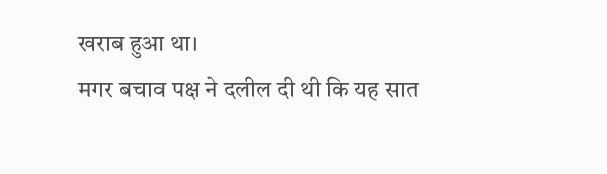खराब हुआ था।
मगर बचाव पक्ष ने दलील दी थी कि यह सात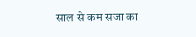साल से कम सजा का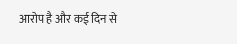आरोप है और कई दिन से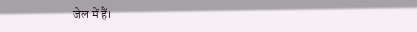जेल में हैं।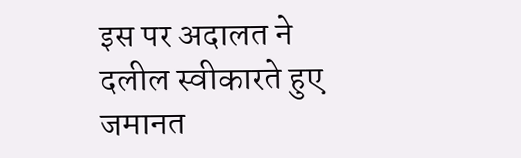इस पर अदालत ने दलील स्वीकारते हुए जमानत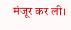मंजूर कर ली।